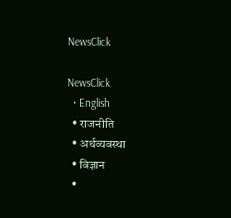NewsClick

NewsClick
  • English
  • राजनीति
  • अर्थव्यवस्था
  • विज्ञान
  •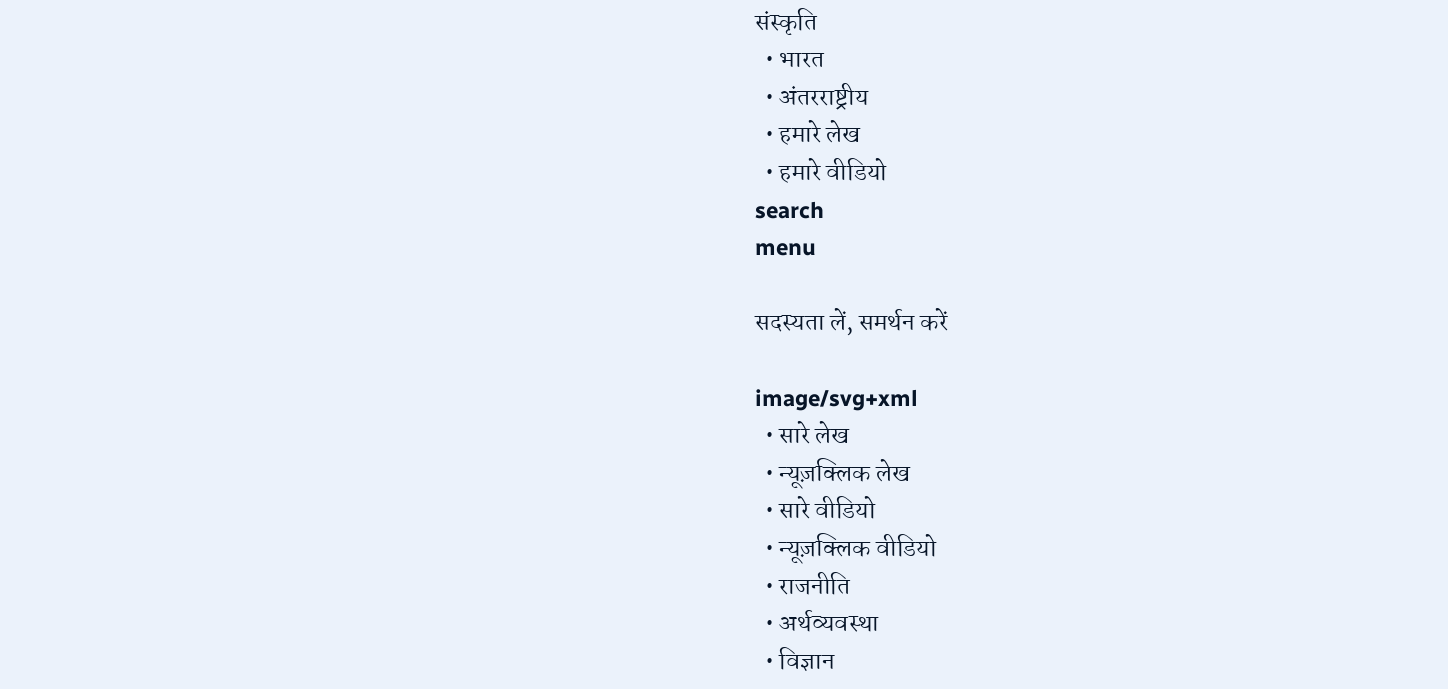संस्कृति
  • भारत
  • अंतरराष्ट्रीय
  • हमारे लेख
  • हमारे वीडियो
search
menu

सदस्यता लें, समर्थन करें

image/svg+xml
  • सारे लेख
  • न्यूज़क्लिक लेख
  • सारे वीडियो
  • न्यूज़क्लिक वीडियो
  • राजनीति
  • अर्थव्यवस्था
  • विज्ञान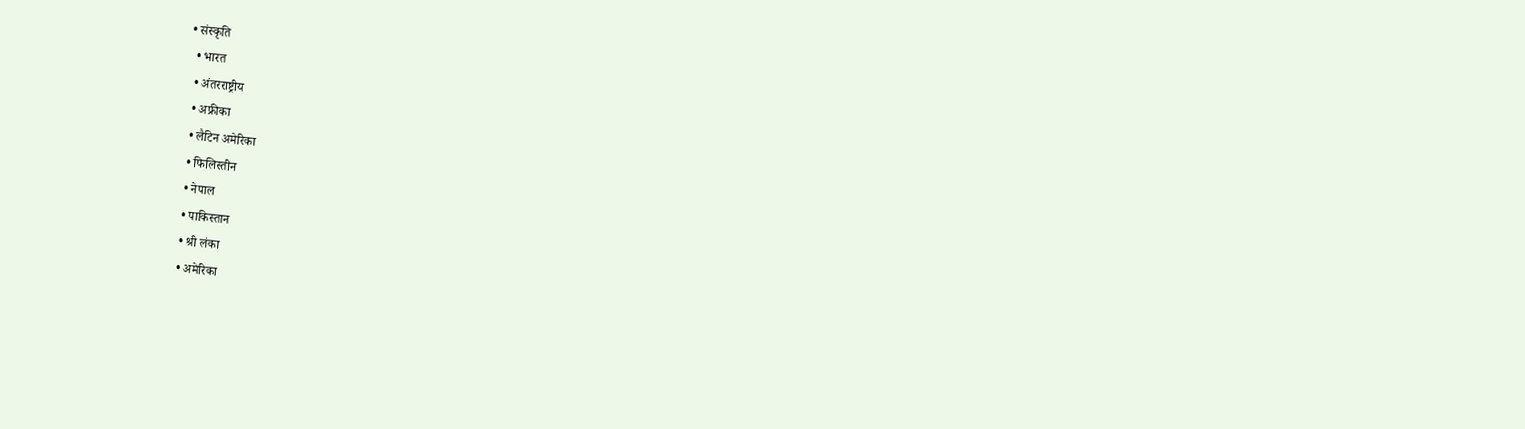• संस्कृति
  • भारत
  • अंतरराष्ट्रीय
  • अफ्रीका
  • लैटिन अमेरिका
  • फिलिस्तीन
  • नेपाल
  • पाकिस्तान
  • श्री लंका
  • अमेरिका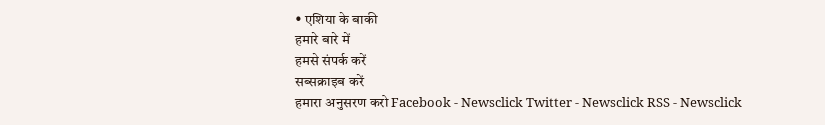• एशिया के बाकी
हमारे बारे में
हमसे संपर्क करें
सब्सक्राइब करें
हमारा अनुसरण करो Facebook - Newsclick Twitter - Newsclick RSS - Newsclick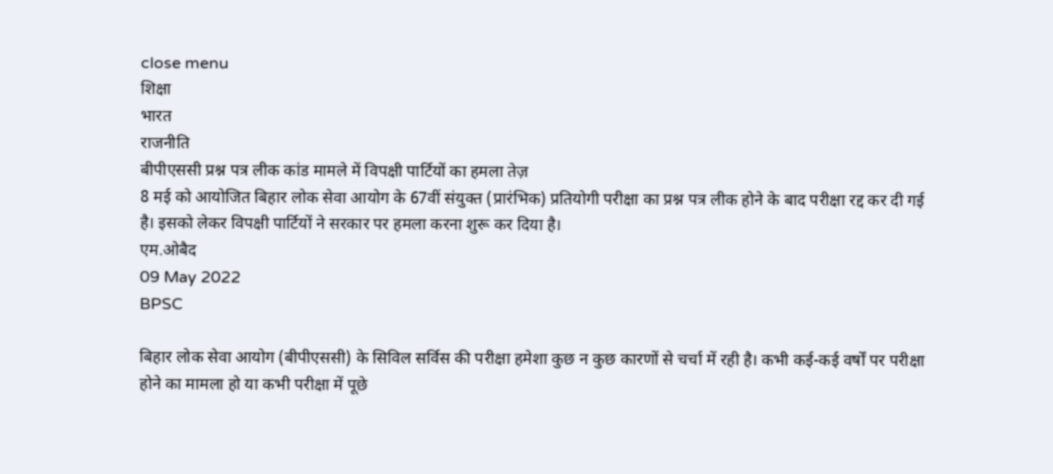close menu
शिक्षा
भारत
राजनीति
बीपीएससी प्रश्न पत्र लीक कांड मामले में विपक्षी पार्टियों का हमला तेज़
8 मई को आयोजित बिहार लोक सेवा आयोग के 67वीं संयुक्त (प्रारंभिक) प्रतियोगी परीक्षा का प्रश्न पत्र लीक होने के बाद परीक्षा रद्द कर दी गई है। इसको लेकर विपक्षी पार्टियों ने सरकार पर हमला करना शुरू कर दिया है।
एम.ओबैद
09 May 2022
BPSC

बिहार लोक सेवा आयोग (बीपीएससी) के सिविल सर्विस की परीक्षा हमेशा कुछ न कुछ कारणों से चर्चा में रही है। कभी कई-कई वर्षों पर परीक्षा होने का मामला हो या कभी परीक्षा में पूछे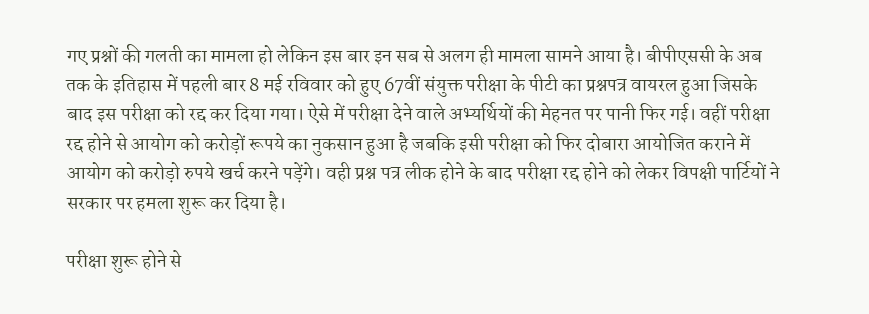गए प्रश्नों की गलती का मामला हो लेकिन इस बार इन सब से अलग ही मामला सामने आया है। बीपीएससी के अब तक के इतिहास में पहली बार 8 मई रविवार को हुए 67वीं संयुक्त परीक्षा के पीटी का प्रश्नपत्र वायरल हुआ जिसके बाद इस परीक्षा को रद्द कर दिया गया। ऐसे में परीक्षा देने वाले अभ्यर्थियों की मेहनत पर पानी फिर गई। वहीं परीक्षा रद्द होने से आयोग को करोड़ों रूपये का नुकसान हुआ है जबकि इसी परीक्षा को फिर दोबारा आयोजित कराने में आयोग को करोड़ो रुपये खर्च करने पड़ेंगे। वही प्रश्न पत्र लीक होने के बाद परीक्षा रद्द होने को लेकर विपक्षी पार्टियों ने सरकार पर हमला शुरू कर दिया है।

परीक्षा शुरू होने से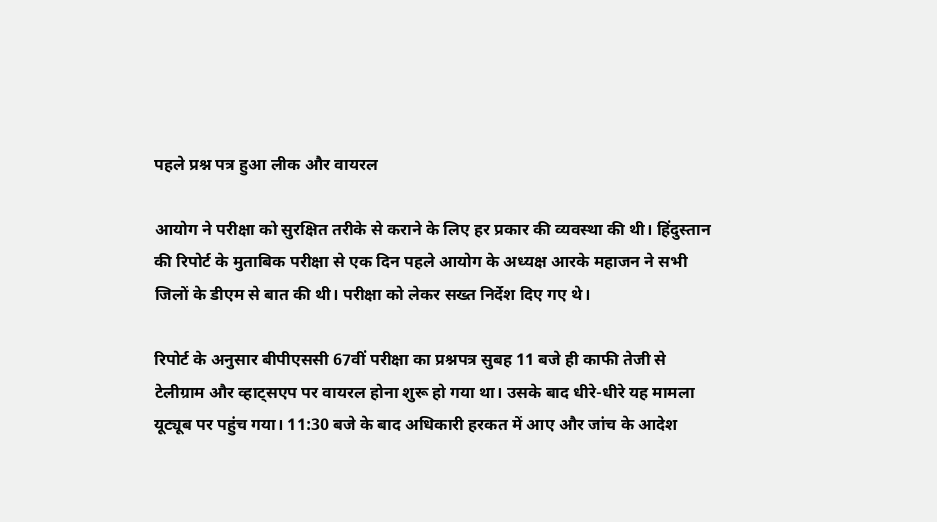पहले प्रश्न पत्र हुआ लीक और वायरल

आयोग ने परीक्षा को सुरक्षित तरीके से कराने के लिए हर प्रकार की व्यवस्था की थी। हिंदुस्तान की रिपोर्ट के मुताबिक परीक्षा से एक दिन पहले आयोग के अध्यक्ष आरके महाजन ने सभी जिलों के डीएम से बात की थी। परीक्षा को लेकर सख्त निर्देश दिए गए थे।

रिपोर्ट के अनुसार बीपीएससी 67वीं परीक्षा का प्रश्नपत्र सुबह 11 बजे ही काफी तेजी से टेलीग्राम और व्हाट्सएप पर वायरल होना शुरू हो गया था। उसके बाद धीरे-धीरे यह मामला यूट्यूब पर पहुंच गया। 11:30 बजे के बाद अधिकारी हरकत में आए और जांच के आदेश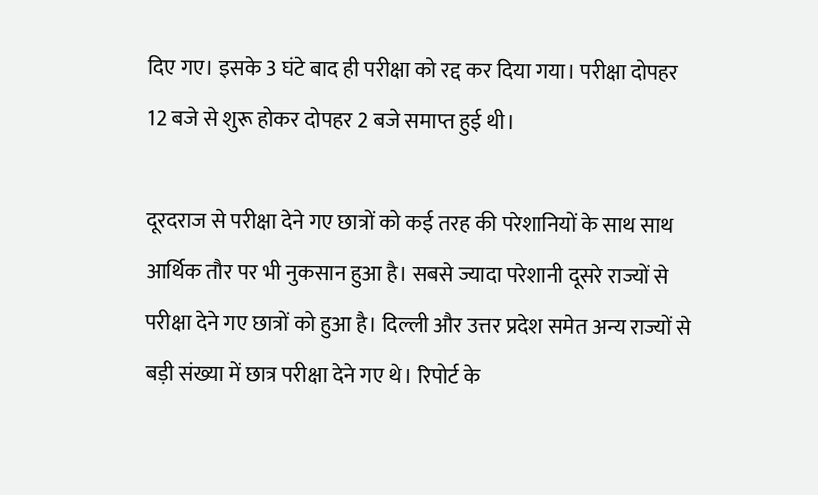दिए गए। इसके 3 घंटे बाद ही परीक्षा को रद्द कर दिया गया। परीक्षा दोपहर 12 बजे से शुरू होकर दोपहर 2 बजे समाप्त हुई थी।

दूरदराज से परीक्षा देने गए छात्रों को कई तरह की परेशानियों के साथ साथ आर्थिक तौर पर भी नुकसान हुआ है। सबसे ज्यादा परेशानी दूसरे राज्यों से परीक्षा देने गए छात्रों को हुआ है। दिल्ली और उत्तर प्रदेश समेत अन्य राज्यों से बड़ी संख्या में छात्र परीक्षा देने गए थे। रिपोर्ट के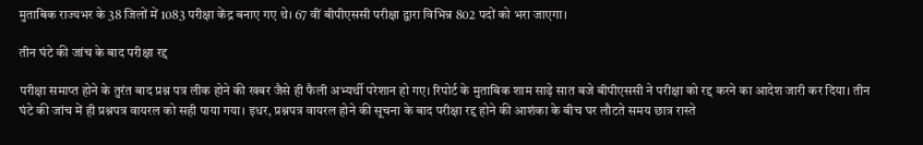मुताबिक राज्यभर के 38 जिलों में 1083 परीक्षा केंद्र बनाए गए थे। 67 वीं बीपीएससी परीक्षा द्वारा विभिन्न 802 पदों को भरा जाएगा।

तीन घंटे की जांच के बाद परीक्षा रद्द

परीक्षा समाप्त होने के तुरंत बाद प्रश्न पत्र लीक होने की खबर जैसे ही फैली अभ्यर्थी परेशान हो गए। रिपोर्ट के मुताबिक शाम साढ़े सात बजे बीपीएससी ने परीक्षा को रद्द करने का आदेश जारी कर दिया। तीन घंटे की जांच में ही प्रश्नपत्र वायरल को सही पाया गया। इधर, प्रश्नपत्र वायरल होने की सूचना के बाद परीक्षा रद्द होने की आशंका के बीच घर लौटते समय छात्र रास्ते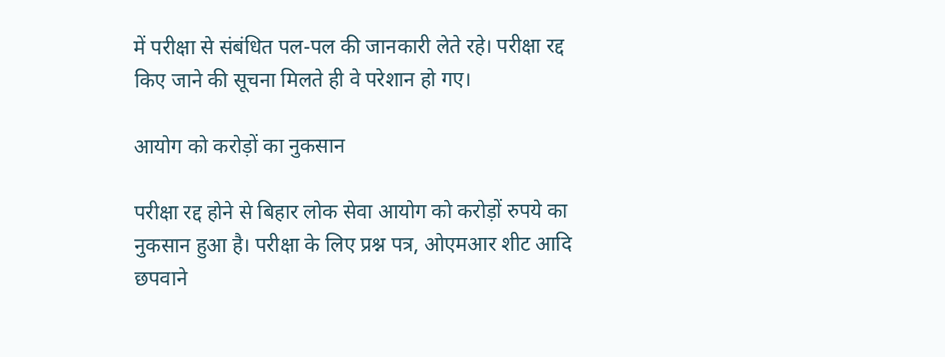में परीक्षा से संबंधित पल-पल की जानकारी लेते रहे। परीक्षा रद्द किए जाने की सूचना मिलते ही वे परेशान हो गए।

आयोग को करोड़ों का नुकसान

परीक्षा रद्द होने से बिहार लोक सेवा आयोग को करोड़ों रुपये का नुकसान हुआ है। परीक्षा के लिए प्रश्न पत्र, ओएमआर शीट आदि छपवाने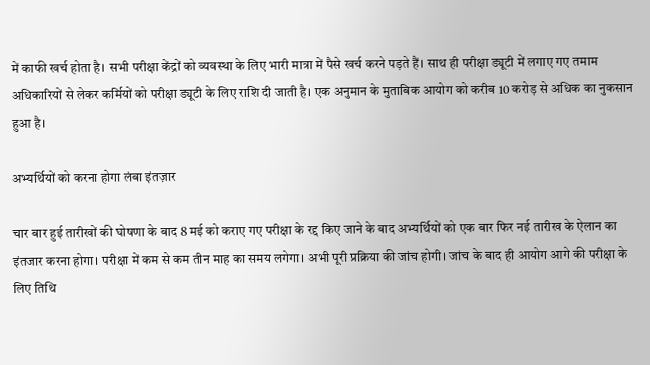में काफी खर्च होता है। सभी परीक्षा केंद्रों को व्यवस्था के लिए भारी मात्रा में पैसे खर्च करने पड़ते हैं। साथ ही परीक्षा ड्यूटी में लगाए गए तमाम अधिकारियों से लेकर कर्मियों को परीक्षा ड्यूटी के लिए राशि दी जाती है। एक अनुमान के मुताबिक आयोग को करीब 10 करोड़ से अधिक का नुकसान हुआ है।

अभ्यर्थियों को करना होगा लंबा इंतज़ार

चार बार हुई तारीखों की घोषणा के बाद 8 मई को कराए गए परीक्षा के रद्द किए जाने के बाद अभ्यर्थियों को एक बार फिर नई तारीख के ऐलान का इंतजार करना होगा। परीक्षा में कम से कम तीन माह का समय लगेगा। अभी पूरी प्रक्रिया की जांच होगी। जांच के बाद ही आयोग आगे की परीक्षा के लिए तिथि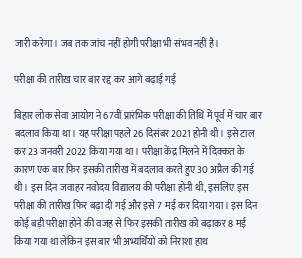जारी करेगा। जब तक जांच नहीं होगी परीक्षा भी संभव नहीं है।

परीक्षा की तारीख़ चार बार रद्द कर आगे बढ़ाई गई

बिहार लोक सेवा आयोग ने 67वीं प्रारंभिक परीक्षा की तिथि में पूर्व में चार बार बदलाव किया था। यह परीक्षा पहले 26 दिसंबर 2021 होनी थी। इसे टाल कर 23 जनवरी 2022 किया गया था। परीक्षा केंद्र मिलने में दिक्कत के कारण एक बार फिर इसकी तारीख में बदलाव करते हुए 30 अप्रैल की गई थी। इस दिन जवाहर नवोदय विद्यालय की परीक्षा होनी थी, इसलिए इस परीक्षा की तारीख फिर बढ़ा दी गई और इसे 7 मई कर दिया गया। इस दिन कोई बड़ी परीक्षा होने की वजह से फिर इसकी तारीख को बढ़ाकर 8 मई किया गया था लेकिन इस बार भी अभ्यर्थियों को निराशा हाथ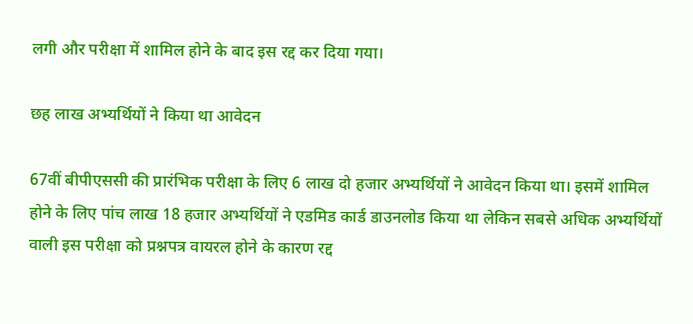लगी और परीक्षा में शामिल होने के बाद इस रद्द कर दिया गया।

छह लाख अभ्यर्थियों ने किया था आवेदन

67वीं बीपीएससी की प्रारंभिक परीक्षा के लिए 6 लाख दो हजार अभ्यर्थियों ने आवेदन किया था। इसमें शामिल होने के लिए पांच लाख 18 हजार अभ्यर्थियों ने एडमिड कार्ड डाउनलोड किया था लेकिन सबसे अधिक अभ्यर्थियों वाली इस परीक्षा को प्रश्नपत्र वायरल होने के कारण रद्द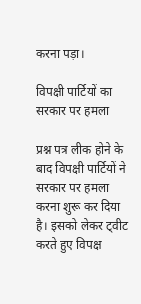करना पड़ा।

विपक्षी पार्टियों का सरकार पर हमला

प्रश्न पत्र लीक होने के बाद विपक्षी पार्टियों ने सरकार पर हमला करना शुरू कर दिया है। इसको लेकर ट्वीट करते हुए विपक्ष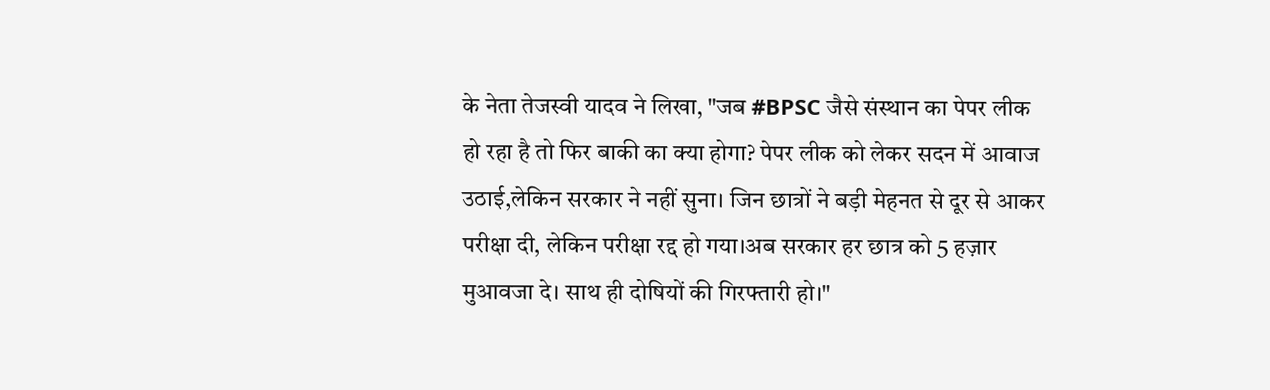के नेता तेजस्वी यादव ने लिखा, "जब #BPSC जैसे संस्थान का पेपर लीक हो रहा है तो फिर बाकी का क्या होगा? पेपर लीक को लेकर सदन में आवाज उठाई,लेकिन सरकार ने नहीं सुना। जिन छात्रों ने बड़ी मेहनत से दूर से आकर परीक्षा दी, लेकिन परीक्षा रद्द हो गया।अब सरकार हर छात्र को 5 हज़ार मुआवजा दे। साथ ही दोषियों की गिरफ्तारी हो।"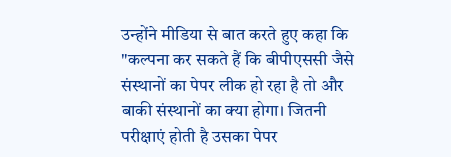उन्होंने मीडिया से बात करते हुए कहा कि "कल्पना कर सकते हैं कि बीपीएससी जैसे संस्थानों का पेपर लीक हो रहा है तो और बाकी संस्थानों का क्या होगा। जितनी परीक्षाएं होती है उसका पेपर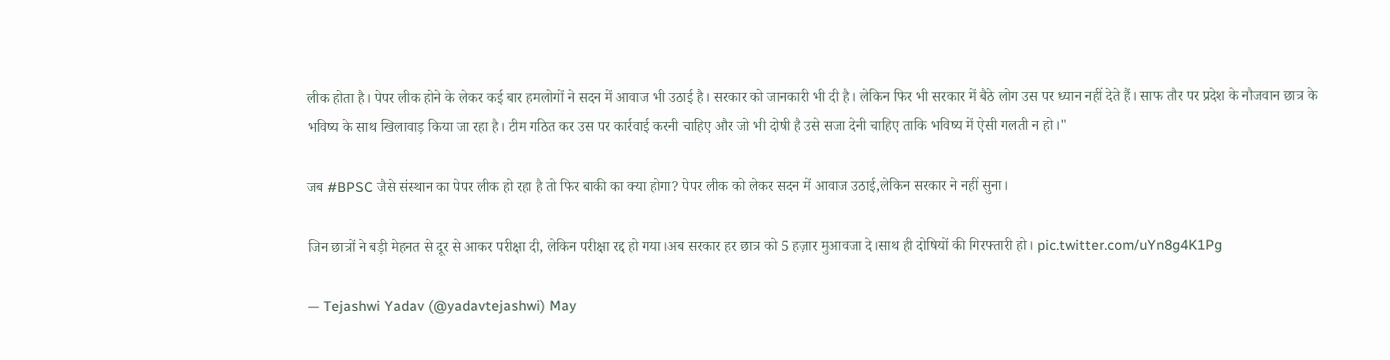लीक होता है। पेपर लीक होने के लेकर कई बार हमलोगों ने सदन में आवाज भी उठाई है। सरकार को जानकारी भी दी है। लेकिन फिर भी सरकार में बैठे लोग उस पर ध्यान नहीं देते हैं। साफ तौर पर प्रदेश के नौजवान छात्र के भविष्य के साथ खिलावाड़ किया जा रहा है। टीम गठित कर उस पर कार्रवाई करनी चाहिए और जो भी दोषी है उसे सजा देनी चाहिए ताकि भविष्य में ऐसी गलती न हो।"

जब #BPSC जैसे संस्थान का पेपर लीक हो रहा है तो फिर बाकी का क्या होगा? पेपर लीक को लेकर सदन में आवाज उठाई,लेकिन सरकार ने नहीं सुना।

जिन छात्रों ने बड़ी मेहनत से दूर से आकर परीक्षा दी, लेकिन परीक्षा रद्द हो गया।अब सरकार हर छात्र को 5 हज़ार मुआवजा दे।साथ ही दोषियों की गिरफ्तारी हो। pic.twitter.com/uYn8g4K1Pg

— Tejashwi Yadav (@yadavtejashwi) May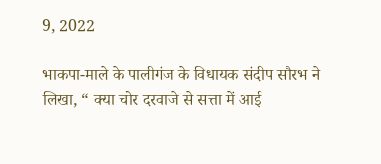9, 2022

भाकपा-माले के पालीगंज के विधायक संदीप सौरभ ने लिखा, “ क्या चोर दरवाजे से सत्ता में आई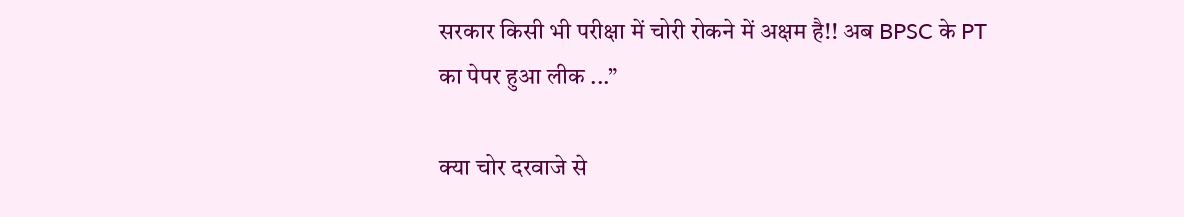सरकार किसी भी परीक्षा में चोरी रोकने में अक्षम है!! अब BPSC के PT का पेपर हुआ लीक ...”

क्या चोर दरवाजे से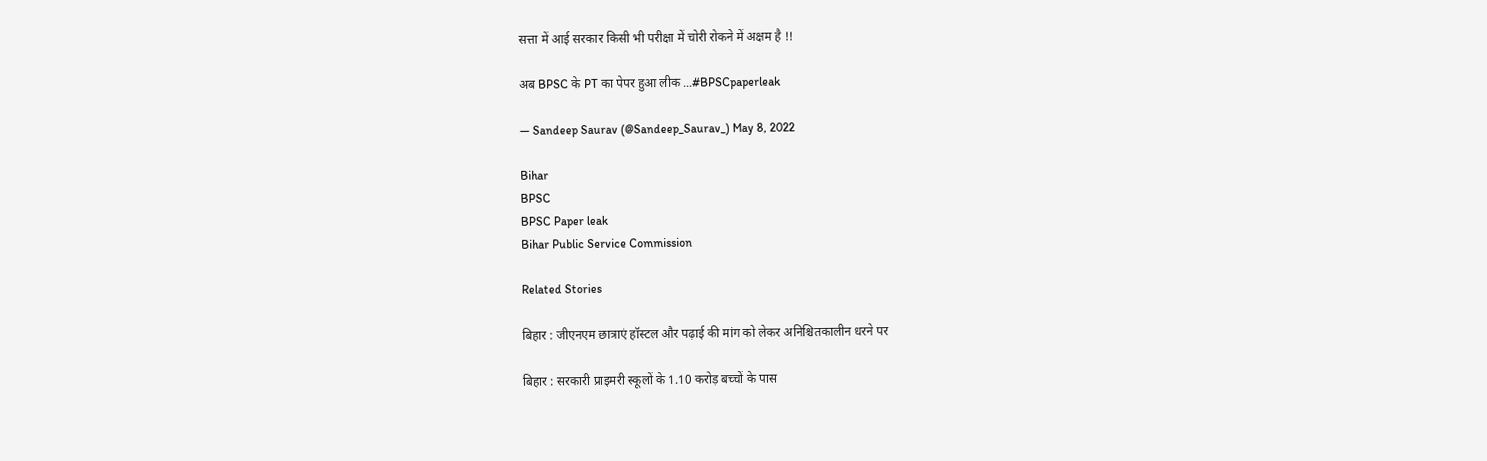सत्ता में आई सरकार किसी भी परीक्षा में चोरी रोकने में अक्षम है !!

अब BPSC के PT का पेपर हुआ लीक ...#BPSCpaperleak

— Sandeep Saurav (@Sandeep_Saurav_) May 8, 2022

Bihar
BPSC
BPSC Paper leak
Bihar Public Service Commission

Related Stories

बिहार : जीएनएम छात्राएं हॉस्टल और पढ़ाई की मांग को लेकर अनिश्चितकालीन धरने पर

बिहार : सरकारी प्राइमरी स्कूलों के 1.10 करोड़ बच्चों के पास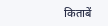किताबें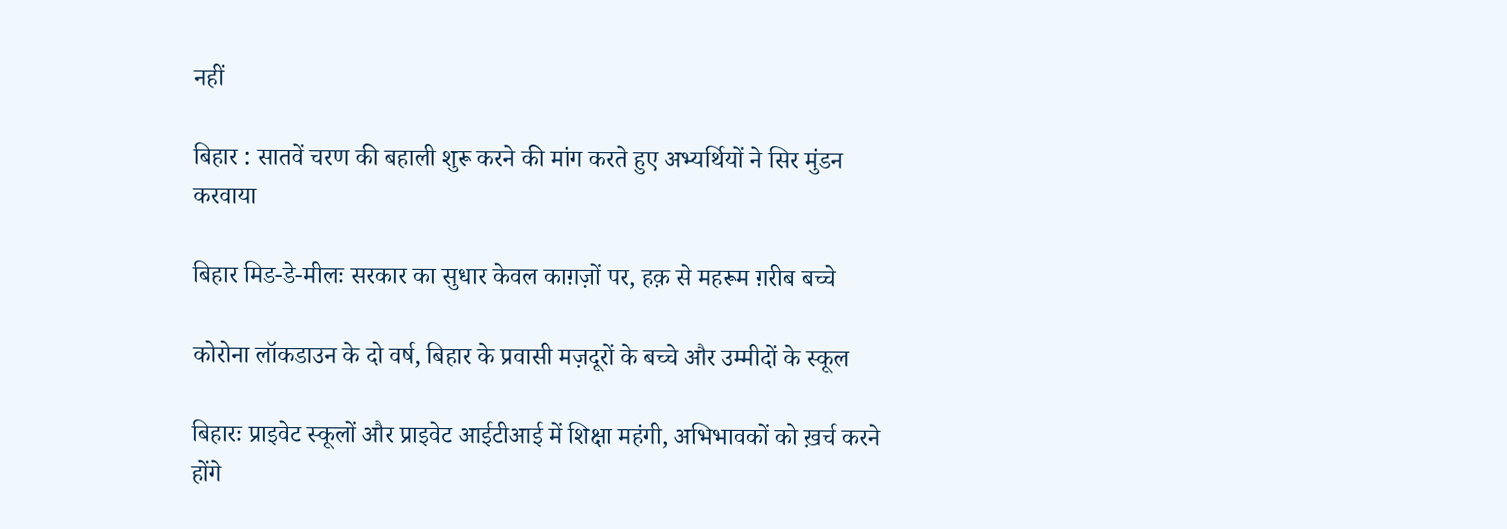नहीं

बिहार : सातवें चरण की बहाली शुरू करने की मांग करते हुए अभ्यर्थियों ने सिर मुंडन करवाया

बिहार मिड-डे-मीलः सरकार का सुधार केवल काग़ज़ों पर, हक़ से महरूम ग़रीब बच्चे

कोरोना लॉकडाउन के दो वर्ष, बिहार के प्रवासी मज़दूरों के बच्चे और उम्मीदों के स्कूल

बिहारः प्राइवेट स्कूलों और प्राइवेट आईटीआई में शिक्षा महंगी, अभिभावकों को ख़र्च करने होंगे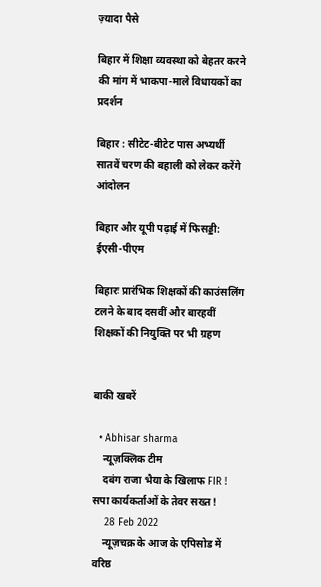ज़्यादा पैसे

बिहार में शिक्षा व्यवस्था को बेहतर करने की मांग में भाकपा-माले विधायकों का प्रदर्शन

बिहार : सीटेट-बीटेट पास अभ्यर्थी सातवें चरण की बहाली को लेकर करेंगे आंदोलन

बिहार और यूपी पढ़ाई में फिसड्डी: ईएसी-पीएम

बिहारः प्रारंभिक शिक्षकों की काउंसलिंग टलने के बाद दसवीं और बारहवीं शिक्षकों की नियुक्त‍ि पर भी ग्रहण


बाकी खबरें

  • Abhisar sharma
    न्यूज़क्लिक टीम
    दबंग राजा भैया के खिलाफ FIR ! सपा कार्यकर्ताओं के तेवर सख्त !
    28 Feb 2022
    न्यूज़चक्र के आज के एपिसोड में वरिष्ठ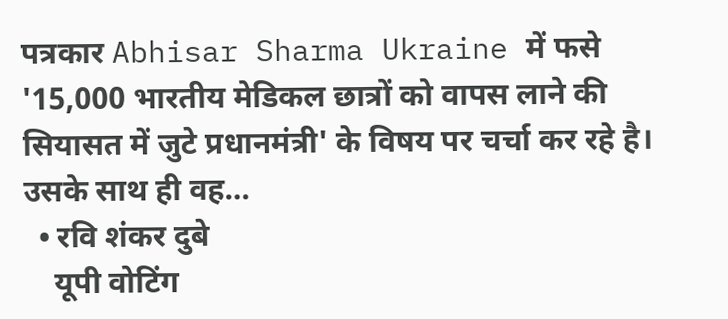पत्रकार Abhisar Sharma Ukraine में फसे '15,000 भारतीय मेडिकल छात्रों को वापस लाने की सियासत में जुटे प्रधानमंत्री' के विषय पर चर्चा कर रहे है। उसके साथ ही वह…
  • रवि शंकर दुबे
    यूपी वोटिंग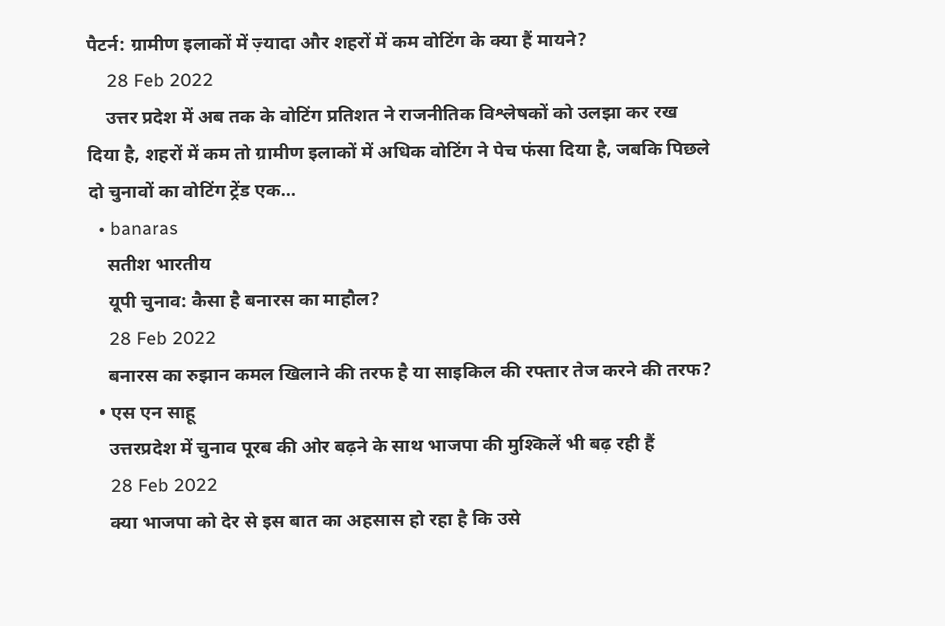पैटर्न: ग्रामीण इलाकों में ज़्यादा और शहरों में कम वोटिंग के क्या हैं मायने?
    28 Feb 2022
    उत्तर प्रदेश में अब तक के वोटिंग प्रतिशत ने राजनीतिक विश्लेषकों को उलझा कर रख दिया है, शहरों में कम तो ग्रामीण इलाकों में अधिक वोटिंग ने पेच फंसा दिया है, जबकि पिछले दो चुनावों का वोटिंग ट्रेंड एक…
  • banaras
    सतीश भारतीय
    यूपी चुनाव: कैसा है बनारस का माहौल?
    28 Feb 2022
    बनारस का रुझान कमल खिलाने की तरफ है या साइकिल की रफ्तार तेज करने की तरफ?
  • एस एन साहू
    उत्तरप्रदेश में चुनाव पूरब की ओर बढ़ने के साथ भाजपा की मुश्किलें भी बढ़ रही हैं
    28 Feb 2022
    क्या भाजपा को देर से इस बात का अहसास हो रहा है कि उसे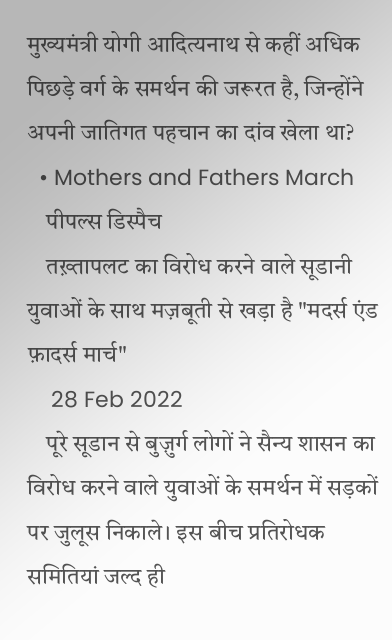मुख्यमंत्री योगी आदित्यनाथ से कहीं अधिक पिछड़े वर्ग के समर्थन की जरूरत है, जिन्होंने अपनी जातिगत पहचान का दांव खेला था?
  • Mothers and Fathers March
    पीपल्स डिस्पैच
    तख़्तापलट का विरोध करने वाले सूडानी युवाओं के साथ मज़बूती से खड़ा है "मदर्स एंड फ़ादर्स मार्च"
    28 Feb 2022
    पूरे सूडान से बुज़ुर्ग लोगों ने सैन्य शासन का विरोध करने वाले युवाओं के समर्थन में सड़कों पर जुलूस निकाले। इस बीच प्रतिरोधक समितियां जल्द ही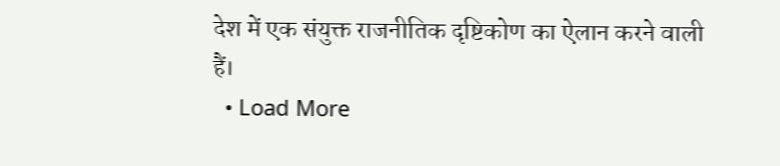देश में एक संयुक्त राजनीतिक दृष्टिकोण का ऐलान करने वाली हैं।
  • Load More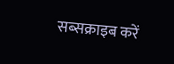सब्सक्राइब करें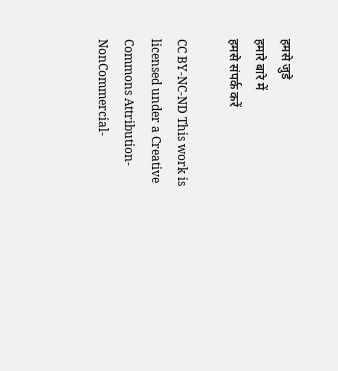हमसे जुडे
हमारे बारे में
हमसे संपर्क करें

CC BY-NC-ND This work is licensed under a Creative Commons Attribution-NonCommercial-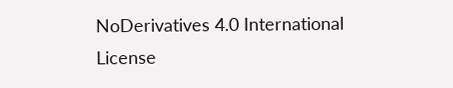NoDerivatives 4.0 International License